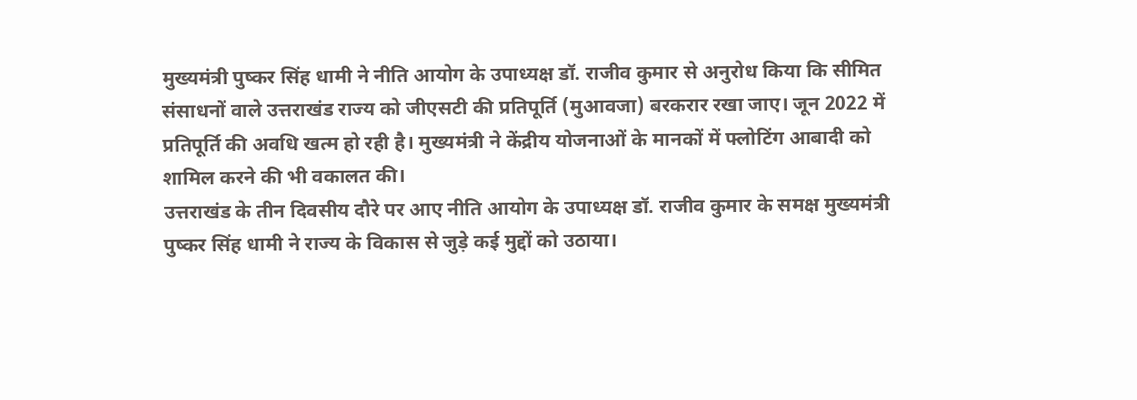मुख्यमंत्री पुष्कर सिंह धामी ने नीति आयोग के उपाध्यक्ष डॉ. राजीव कुमार से अनुरोध किया कि सीमित संसाधनों वाले उत्तराखंड राज्य को जीएसटी की प्रतिपूर्ति (मुआवजा) बरकरार रखा जाए। जून 2022 में प्रतिपूर्ति की अवधि खत्म हो रही है। मुख्यमंत्री ने केंद्रीय योजनाओं के मानकों में फ्लोटिंग आबादी को शामिल करने की भी वकालत की।
उत्तराखंड के तीन दिवसीय दौरे पर आए नीति आयोग के उपाध्यक्ष डॉ. राजीव कुमार के समक्ष मुख्यमंत्री पुष्कर सिंह धामी ने राज्य के विकास से जुड़े कई मुद्दों को उठाया।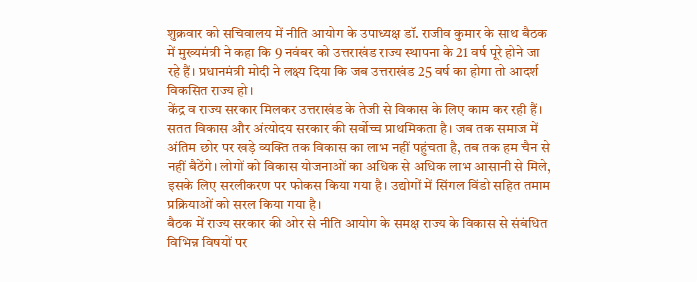शुक्रवार को सचिवालय में नीति आयोग के उपाध्यक्ष डॉ. राजीव कुमार के साथ बैठक में मुख्यमंत्री ने कहा कि 9 नवंबर को उत्तराखंड राज्य स्थापना के 21 वर्ष पूरे होने जा रहे हैं। प्रधानमंत्री मोदी ने लक्ष्य दिया कि जब उत्तराखंड 25 वर्ष का होगा तो आदर्श विकसित राज्य हो।
केंद्र व राज्य सरकार मिलकर उत्तराखंड के तेजी से विकास के लिए काम कर रही हैं। सतत विकास और अंत्योदय सरकार की सर्वोच्च प्राथमिकता है। जब तक समाज में अंतिम छोर पर खड़े व्यक्ति तक विकास का लाभ नहीं पहुंचता है, तब तक हम चैन से नहीं बैठेंगे। लोगों को विकास योजनाओं का अधिक से अधिक लाभ आसानी से मिले, इसके लिए सरलीकरण पर फोकस किया गया है। उद्योगों में सिंगल विंडो सहित तमाम प्रक्रियाओं को सरल किया गया है।
बैठक में राज्य सरकार की ओर से नीति आयोग के समक्ष राज्य के विकास से संबंधित विभिन्न विषयों पर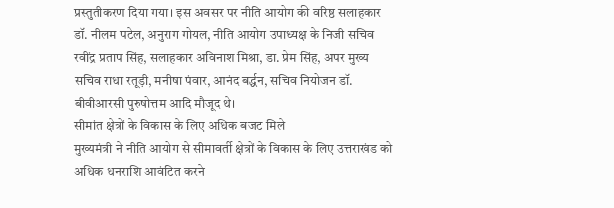प्रस्तुतीकरण दिया गया। इस अवसर पर नीति आयोग की वरिष्ठ सलाहकार डॉ. नीलम पटेल, अनुराग गोयल, नीति आयोग उपाध्यक्ष के निजी सचिव रवींद्र प्रताप सिंह, सलाहकार अविनाश मिश्रा, डा. प्रेम सिंह, अपर मुख्य सचिव राधा रतूड़ी, मनीषा पंवार, आनंद बर्द्धन, सचिव नियोजन डॉ. बीवीआरसी पुरुषोत्तम आदि मौजूद थे।
सीमांत क्षेत्रों के विकास के लिए अधिक बजट मिले
मुख्यमंत्री ने नीति आयोग से सीमावर्ती क्षेत्रों के विकास के लिए उत्तराखंड को अधिक धनराशि आवंटित करने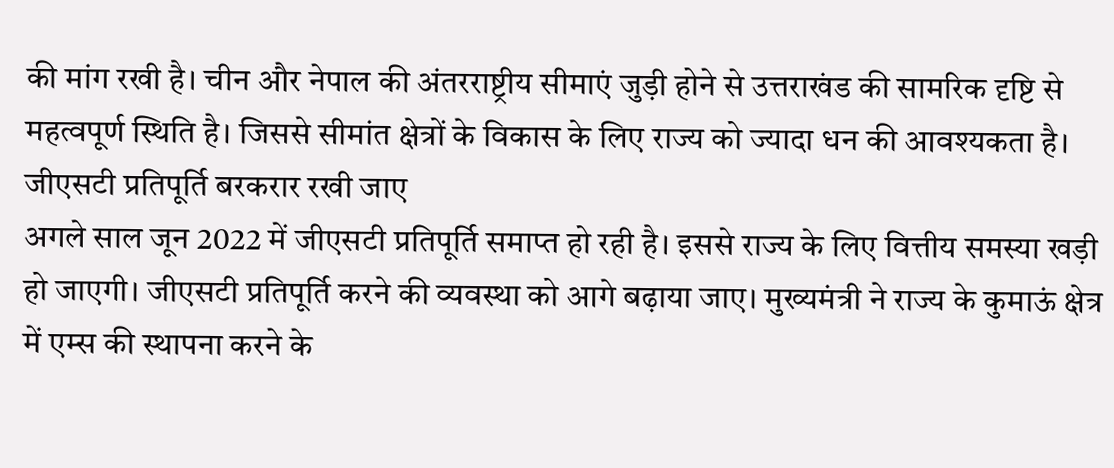की मांग रखी है। चीन और नेपाल की अंतरराष्ट्रीय सीमाएं जुड़ी होने से उत्तराखंड की सामरिक दृष्टि से महत्वपूर्ण स्थिति है। जिससे सीमांत क्षेत्रों के विकास के लिए राज्य को ज्यादा धन की आवश्यकता है।
जीएसटी प्रतिपूर्ति बरकरार रखी जाए
अगले साल जून 2022 में जीएसटी प्रतिपूर्ति समाप्त हो रही है। इससे राज्य के लिए वित्तीय समस्या खड़ी हो जाएगी। जीएसटी प्रतिपूर्ति करने की व्यवस्था को आगे बढ़ाया जाए। मुख्यमंत्री ने राज्य के कुमाऊं क्षेत्र में एम्स की स्थापना करने के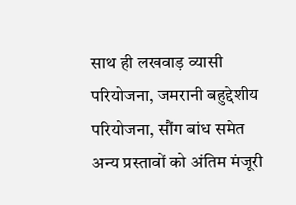साथ ही लखवाड़ व्यासी परियोजना, जमरानी बहुद्देशीय परियोजना, सौंग बांध समेत अन्य प्रस्तावों को अंतिम मंजूरी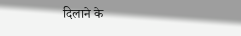दिलाने के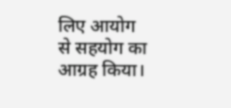लिए आयोग से सहयोग का आग्रह किया।